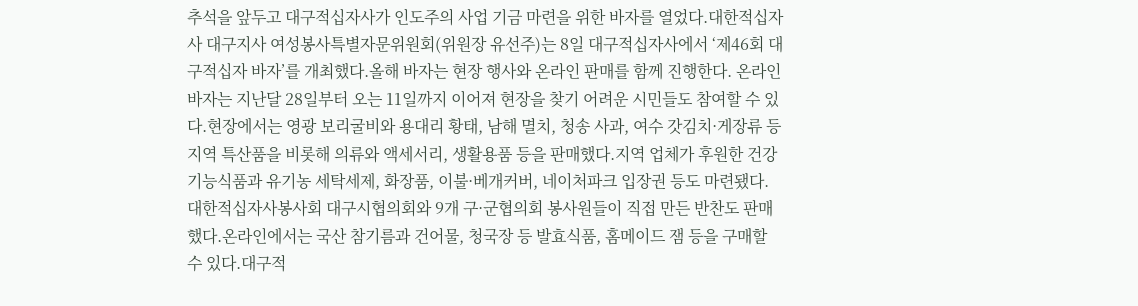추석을 앞두고 대구적십자사가 인도주의 사업 기금 마련을 위한 바자를 열었다.대한적십자사 대구지사 여성봉사특별자문위원회(위원장 유선주)는 8일 대구적십자사에서 ‘제46회 대구적십자 바자’를 개최했다.올해 바자는 현장 행사와 온라인 판매를 함께 진행한다. 온라인 바자는 지난달 28일부터 오는 11일까지 이어져 현장을 찾기 어려운 시민들도 참여할 수 있다.현장에서는 영광 보리굴비와 용대리 황태, 남해 멸치, 청송 사과, 여수 갓김치·게장류 등 지역 특산품을 비롯해 의류와 액세서리, 생활용품 등을 판매했다.지역 업체가 후원한 건강기능식품과 유기농 세탁세제, 화장품, 이불·베개커버, 네이처파크 입장권 등도 마련됐다. 대한적십자사봉사회 대구시협의회와 9개 구·군협의회 봉사원들이 직접 만든 반찬도 판매했다.온라인에서는 국산 참기름과 건어물, 청국장 등 발효식품, 홈메이드 잼 등을 구매할 수 있다.대구적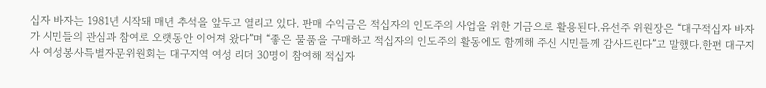십자 바자는 1981년 시작돼 매년 추석을 앞두고 열리고 있다. 판매 수익금은 적십자의 인도주의 사업을 위한 기금으로 활용된다.유선주 위원장은 “대구적십자 바자가 시민들의 관심과 참여로 오랫동안 이어져 왔다”며 “좋은 물품을 구매하고 적십자의 인도주의 활동에도 함께해 주신 시민들께 감사드린다”고 말했다.한편 대구지사 여성봉사특별자문위원회는 대구지역 여성 리더 30명이 참여해 적십자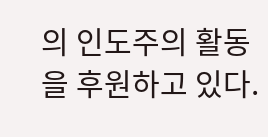의 인도주의 활동을 후원하고 있다.